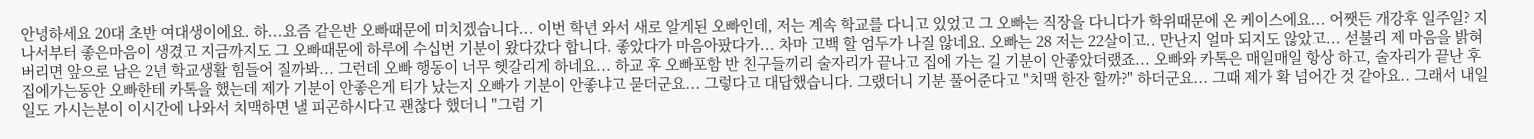안녕하세요 20대 초반 여대생이에요. 하...요즘 같은반 오빠때문에 미치겠습니다... 이번 학년 와서 새로 알게된 오빠인데, 저는 계속 학교를 다니고 있었고 그 오빠는 직장을 다니다가 학위때문에 온 케이스에요... 어쨋든 개강후 일주일? 지나서부터 좋은마음이 생겼고 지금까지도 그 오빠때문에 하루에 수십번 기분이 왔다갔다 합니다. 좋았다가 마음아팠다가... 차마 고백 할 엄두가 나질 않네요. 오빠는 28 저는 22살이고.. 만난지 얼마 되지도 않았고... 섣불리 제 마음을 밝혀 버리면 앞으로 남은 2년 학교생활 힘들어 질까봐... 그런데 오빠 행동이 너무 헷갈리게 하네요... 하교 후 오빠포함 반 친구들끼리 술자리가 끝나고 집에 가는 길 기분이 안좋았더랬죠... 오빠와 카톡은 매일매일 항상 하고, 술자리가 끝난 후 집에가는동안 오빠한테 카톡을 했는데 제가 기분이 안좋은게 티가 났는지 오빠가 기분이 안좋냐고 묻더군요... 그렇다고 대답했습니다. 그랬더니 기분 풀어준다고 "치맥 한잔 할까?" 하더군요... 그때 제가 확 넘어간 것 같아요.. 그래서 내일 일도 가시는분이 이시간에 나와서 치맥하면 낼 피곤하시다고 괜찮다 했더니 "그럼 기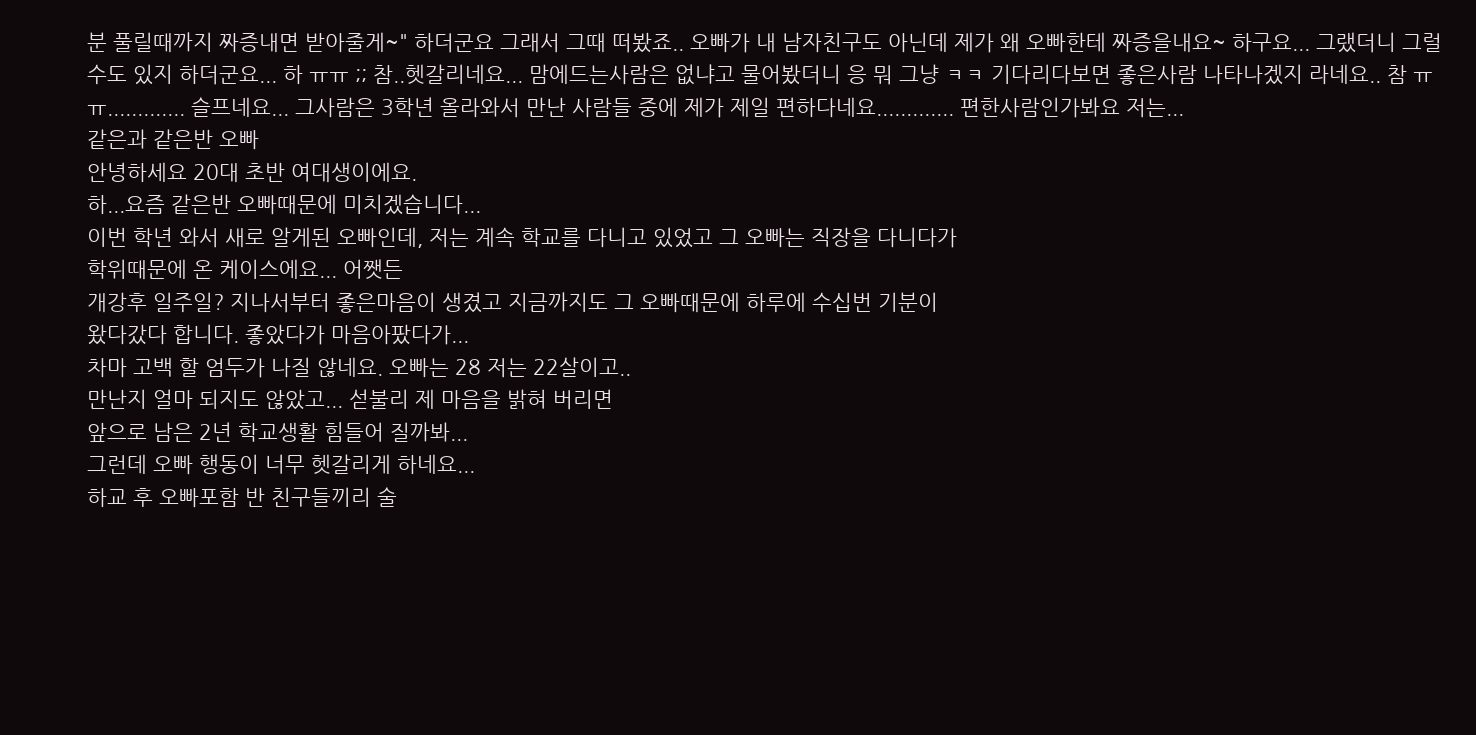분 풀릴때까지 짜증내면 받아줄게~" 하더군요 그래서 그때 떠봤죠.. 오빠가 내 남자친구도 아닌데 제가 왜 오빠한테 짜증을내요~ 하구요... 그랬더니 그럴 수도 있지 하더군요... 하 ㅠㅠ ;; 참..헷갈리네요... 맘에드는사람은 없냐고 물어봤더니 응 뭐 그냥 ㅋㅋ 기다리다보면 좋은사람 나타나겠지 라네요.. 참 ㅠㅠ............. 슬프네요... 그사람은 3학년 올라와서 만난 사람들 중에 제가 제일 편하다네요............. 편한사람인가봐요 저는...
같은과 같은반 오빠
안녕하세요 20대 초반 여대생이에요.
하...요즘 같은반 오빠때문에 미치겠습니다...
이번 학년 와서 새로 알게된 오빠인데, 저는 계속 학교를 다니고 있었고 그 오빠는 직장을 다니다가
학위때문에 온 케이스에요... 어쨋든
개강후 일주일? 지나서부터 좋은마음이 생겼고 지금까지도 그 오빠때문에 하루에 수십번 기분이
왔다갔다 합니다. 좋았다가 마음아팠다가...
차마 고백 할 엄두가 나질 않네요. 오빠는 28 저는 22살이고..
만난지 얼마 되지도 않았고... 섣불리 제 마음을 밝혀 버리면
앞으로 남은 2년 학교생활 힘들어 질까봐...
그런데 오빠 행동이 너무 헷갈리게 하네요...
하교 후 오빠포함 반 친구들끼리 술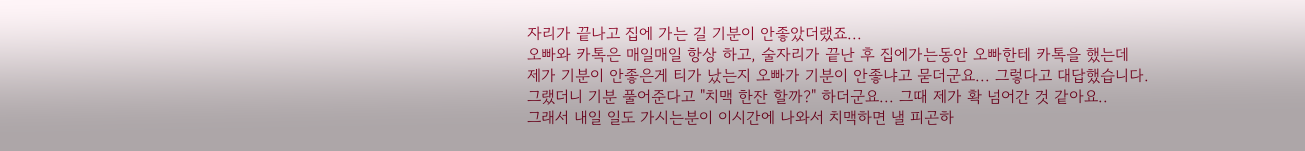자리가 끝나고 집에 가는 길 기분이 안좋았더랬죠...
오빠와 카톡은 매일매일 항상 하고, 술자리가 끝난 후 집에가는동안 오빠한테 카톡을 했는데
제가 기분이 안좋은게 티가 났는지 오빠가 기분이 안좋냐고 묻더군요... 그렇다고 대답했습니다.
그랬더니 기분 풀어준다고 "치맥 한잔 할까?" 하더군요... 그때 제가 확 넘어간 것 같아요..
그래서 내일 일도 가시는분이 이시간에 나와서 치맥하면 낼 피곤하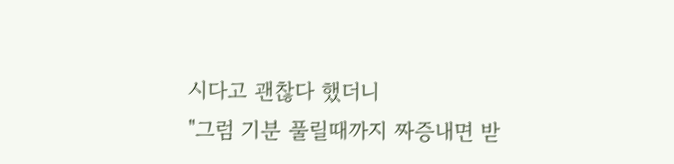시다고 괜찮다 했더니
"그럼 기분 풀릴때까지 짜증내면 받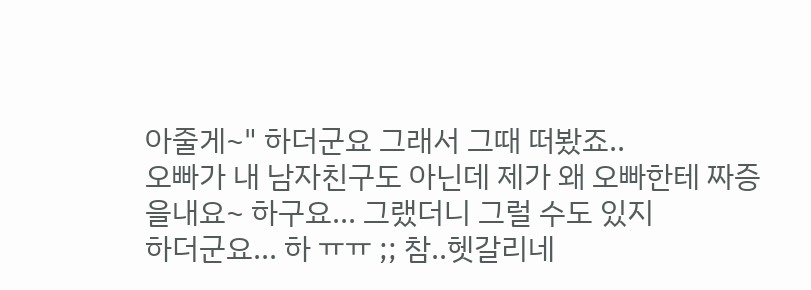아줄게~" 하더군요 그래서 그때 떠봤죠..
오빠가 내 남자친구도 아닌데 제가 왜 오빠한테 짜증을내요~ 하구요... 그랬더니 그럴 수도 있지
하더군요... 하 ㅠㅠ ;; 참..헷갈리네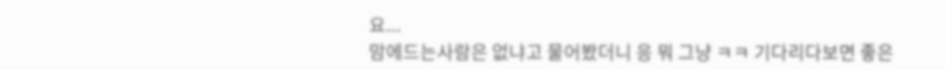요...
맘에드는사람은 없냐고 물어봤더니 응 뭐 그냥 ㅋㅋ 기다리다보면 좋은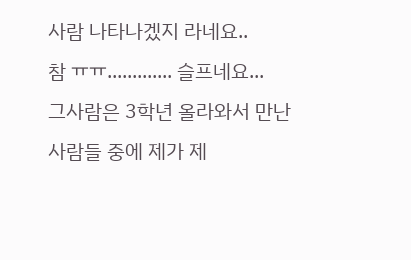사람 나타나겠지 라네요..
참 ㅠㅠ............. 슬프네요...
그사람은 3학년 올라와서 만난 사람들 중에 제가 제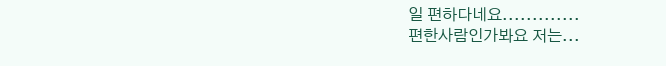일 편하다네요.............
편한사람인가봐요 저는...